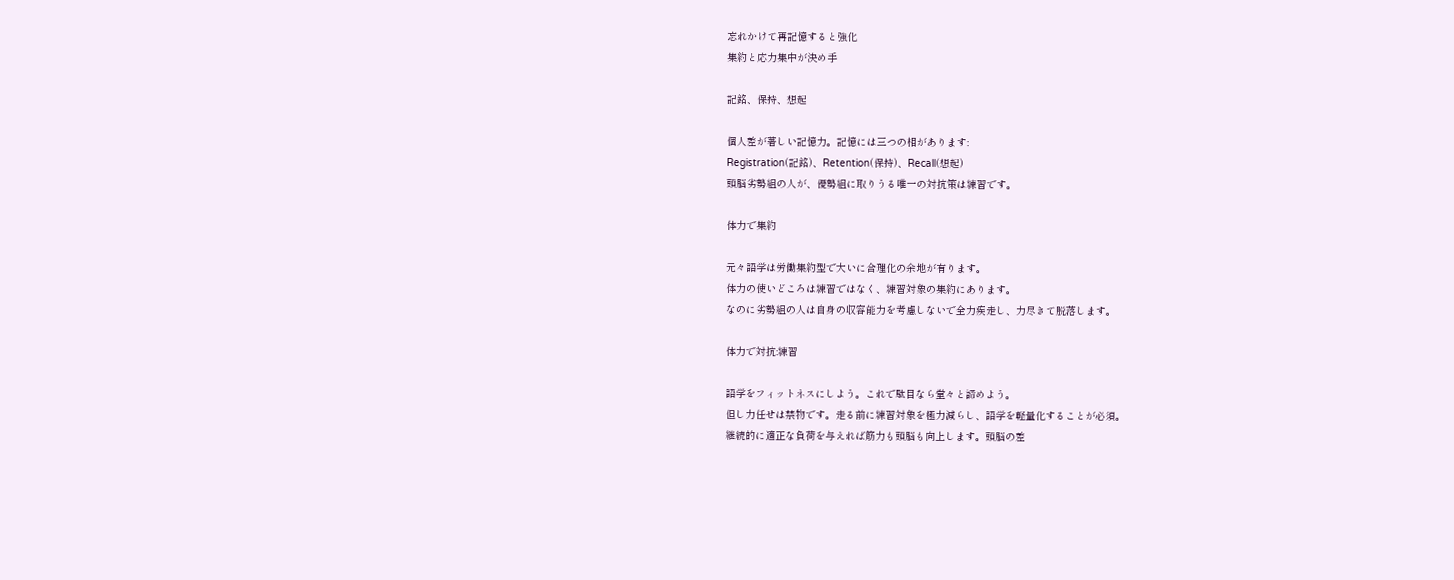忘れかけて再記憶すると強化
集約と応力集中が決め手

記銘、保持、想起

個人差が著しい記憶力。記憶には三つの相があります:
Registration(記銘)、Retention(保持)、Recall(想起)
頭脳劣勢組の人が、優勢組に取りうる唯一の対抗策は練習です。

体力で集約

元々語学は労働集約型で大いに合理化の余地が有ります。
体力の使いどころは練習ではなく、練習対象の集約にあります。
なのに劣勢組の人は自身の収容能力を考慮しないで全力疾走し、力尽きて脱落します。

体力で対抗:練習

語学をフィットネスにしよう。これで駄目なら堂々と諦めよう。
但し力任せは禁物です。走る前に練習対象を極力減らし、語学を軽量化することが必須。
継続的に適正な負荷を与えれば筋力も頭脳も向上します。頭脳の差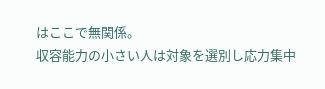はここで無関係。
収容能力の小さい人は対象を選別し応力集中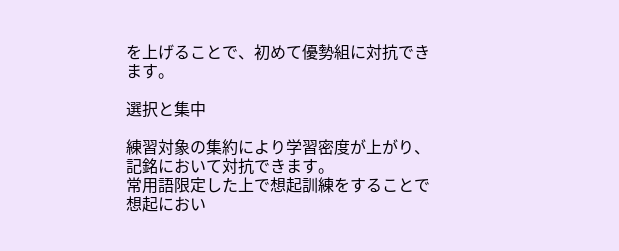を上げることで、初めて優勢組に対抗できます。

選択と集中

練習対象の集約により学習密度が上がり、記銘において対抗できます。
常用語限定した上で想起訓練をすることで想起におい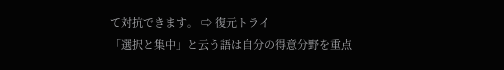て対抗できます。 ⇨ 復元トライ
「選択と集中」と云う語は自分の得意分野を重点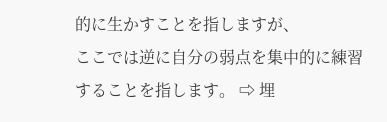的に生かすことを指しますが、
ここでは逆に自分の弱点を集中的に練習することを指します。 ⇨ 埋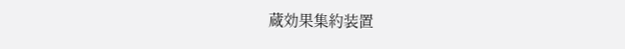蔵効果集約装置